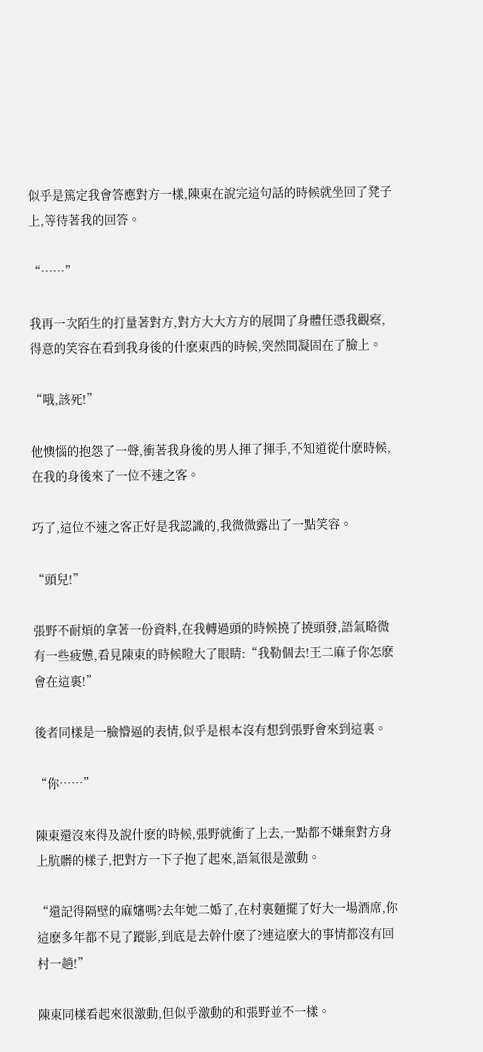似乎是篤定我會答應對方一樣,陳東在說完這句話的時候就坐回了凳子上,等待著我的回答。

“……”

我再一次陌生的打量著對方,對方大大方方的展開了身體任憑我觀察,得意的笑容在看到我身後的什麽東西的時候,突然間凝固在了臉上。

“哦,該死!”

他懊惱的抱怨了一聲,衝著我身後的男人揮了揮手,不知道從什麽時候,在我的身後來了一位不速之客。

巧了,這位不速之客正好是我認識的,我微微露出了一點笑容。

“頭兒!”

張野不耐煩的拿著一份資料,在我轉過頭的時候撓了撓頭發,語氣略微有一些疲憊,看見陳東的時候瞪大了眼睛:“我勒個去!王二麻子你怎麽會在這裏!”

後者同樣是一臉懵逼的表情,似乎是根本沒有想到張野會來到這裏。

“你……”

陳東還沒來得及說什麽的時候,張野就衝了上去,一點都不嫌棄對方身上肮髒的樣子,把對方一下子抱了起來,語氣很是激動。

“還記得隔壁的麻嬸嗎?去年她二婚了,在村裏麵擺了好大一場酒席,你這麽多年都不見了蹤影,到底是去幹什麽了?連這麽大的事情都沒有回村一趟!”

陳東同樣看起來很激動,但似乎激動的和張野並不一樣。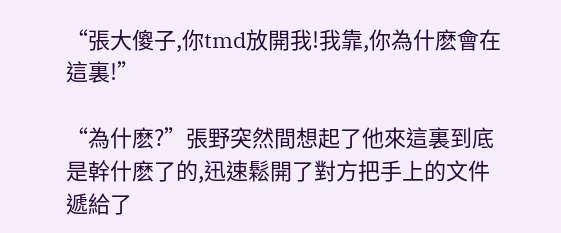“張大傻子,你tmd放開我!我靠,你為什麽會在這裏!”

“為什麽?”張野突然間想起了他來這裏到底是幹什麽了的,迅速鬆開了對方把手上的文件遞給了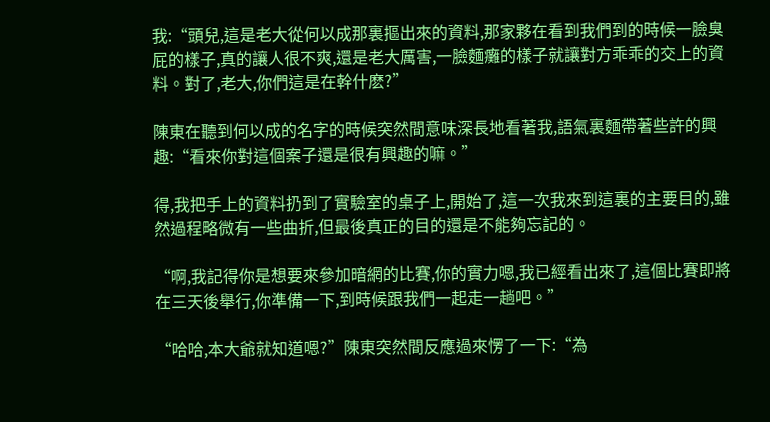我:“頭兒,這是老大從何以成那裏摳出來的資料,那家夥在看到我們到的時候一臉臭屁的樣子,真的讓人很不爽,還是老大厲害,一臉麵癱的樣子就讓對方乖乖的交上的資料。對了,老大,你們這是在幹什麽?”

陳東在聽到何以成的名字的時候突然間意味深長地看著我,語氣裏麵帶著些許的興趣:“看來你對這個案子還是很有興趣的嘛。”

得,我把手上的資料扔到了實驗室的桌子上,開始了,這一次我來到這裏的主要目的,雖然過程略微有一些曲折,但最後真正的目的還是不能夠忘記的。

“啊,我記得你是想要來參加暗網的比賽,你的實力嗯,我已經看出來了,這個比賽即將在三天後舉行,你準備一下,到時候跟我們一起走一趟吧。”

“哈哈,本大爺就知道嗯?”陳東突然間反應過來愣了一下:“為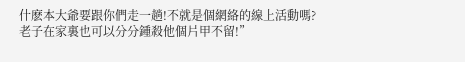什麽本大爺要跟你們走一趟!不就是個網絡的線上活動嗎?老子在家裏也可以分分鍾殺他個片甲不留!”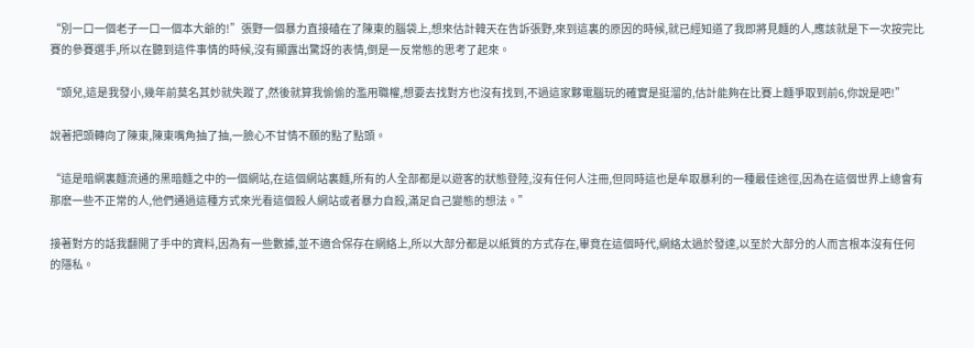“別一口一個老子一口一個本大爺的!”張野一個暴力直接磕在了陳東的腦袋上,想來估計韓天在告訴張野,來到這裏的原因的時候,就已經知道了我即將見麵的人,應該就是下一次按完比賽的參賽選手,所以在聽到這件事情的時候,沒有顯露出驚訝的表情,倒是一反常態的思考了起來。

“頭兒,這是我發小,幾年前莫名其妙就失蹤了,然後就算我偷偷的濫用職權,想要去找對方也沒有找到,不過這家夥電腦玩的確實是挺溜的,估計能夠在比賽上麵爭取到前6,你說是吧!”

說著把頭轉向了陳東,陳東嘴角抽了抽,一臉心不甘情不願的點了點頭。

“這是暗網裏麵流通的黑暗麵之中的一個網站,在這個網站裏麵,所有的人全部都是以遊客的狀態登陸,沒有任何人注冊,但同時這也是牟取暴利的一種最佳途徑,因為在這個世界上總會有那麽一些不正常的人,他們通過這種方式來光看這個殺人網站或者暴力自殺,滿足自己變態的想法。”

接著對方的話我翻開了手中的資料,因為有一些數據,並不適合保存在網絡上,所以大部分都是以紙質的方式存在,畢竟在這個時代,網絡太過於發達,以至於大部分的人而言根本沒有任何的隱私。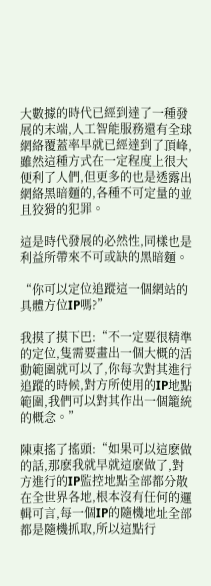大數據的時代已經到達了一種發展的末端,人工智能服務還有全球網絡覆蓋率早就已經達到了頂峰,雖然這種方式在一定程度上很大便利了人們,但更多的也是透露出網絡黑暗麵的,各種不可定量的並且狡猾的犯罪。

這是時代發展的必然性,同樣也是利益所帶來不可或缺的黑暗麵。

“你可以定位追蹤這一個網站的具體方位IP嗎?”

我摸了摸下巴:“不一定要很精準的定位,隻需要畫出一個大概的活動範圍就可以了,你每次對其進行追蹤的時候,對方所使用的IP地點範圍,我們可以對其作出一個籠統的概念。”

陳東搖了搖頭:“如果可以這麽做的話,那麽我就早就這麽做了,對方進行的IP監控地點全部都分散在全世界各地,根本沒有任何的邏輯可言,每一個IP的隨機地址全部都是隨機抓取,所以這點行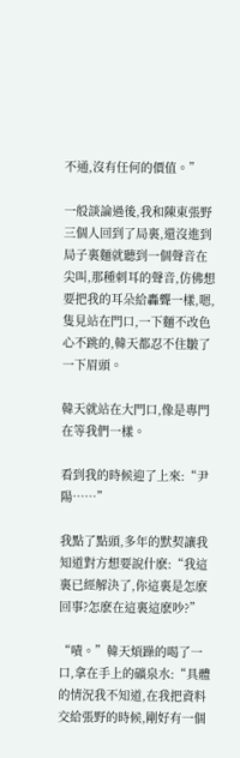不通,沒有任何的價值。”

一般談論過後,我和陳東張野三個人回到了局裏,還沒進到局子裏麵就聽到一個聲音在尖叫,那種刺耳的聲音,仿佛想要把我的耳朵給轟聾一樣,嗯,隻見站在門口,一下麵不改色心不跳的,韓天都忍不住皺了一下眉頭。

韓天就站在大門口,像是專門在等我們一樣。

看到我的時候迎了上來:“尹陽……”

我點了點頭,多年的默契讓我知道對方想要說什麽:“我這裏已經解決了,你這裏是怎麽回事?怎麽在這裏這麽吵?”

“嘖。”韓天煩躁的喝了一口,拿在手上的礦泉水:“具體的情況我不知道,在我把資料交給張野的時候,剛好有一個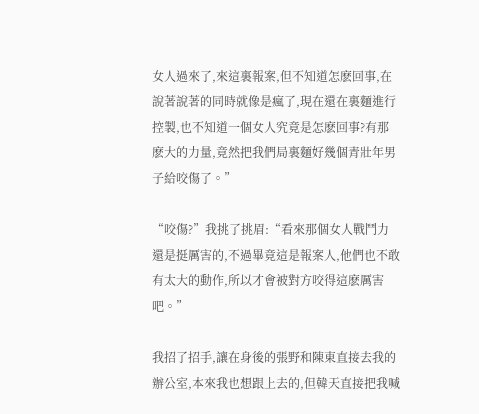女人過來了,來這裏報案,但不知道怎麽回事,在說著說著的同時就像是瘋了,現在還在裏麵進行控製,也不知道一個女人究竟是怎麽回事?有那麽大的力量,竟然把我們局裏麵好幾個青壯年男子給咬傷了。”

“咬傷?”我挑了挑眉:“看來那個女人戰鬥力還是挺厲害的,不過畢竟這是報案人,他們也不敢有太大的動作,所以才會被對方咬得這麽厲害吧。”

我招了招手,讓在身後的張野和陳東直接去我的辦公室,本來我也想跟上去的,但韓天直接把我喊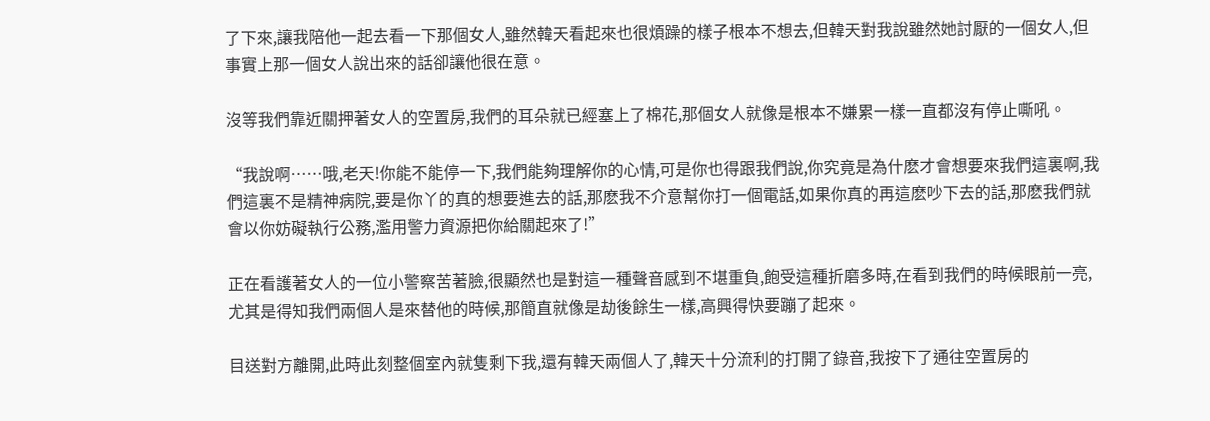了下來,讓我陪他一起去看一下那個女人,雖然韓天看起來也很煩躁的樣子根本不想去,但韓天對我說雖然她討厭的一個女人,但事實上那一個女人說出來的話卻讓他很在意。

沒等我們靠近關押著女人的空置房,我們的耳朵就已經塞上了棉花,那個女人就像是根本不嫌累一樣一直都沒有停止嘶吼。

“我說啊……哦,老天!你能不能停一下,我們能夠理解你的心情,可是你也得跟我們說,你究竟是為什麽才會想要來我們這裏啊,我們這裏不是精神病院,要是你丫的真的想要進去的話,那麽我不介意幫你打一個電話,如果你真的再這麽吵下去的話,那麽我們就會以你妨礙執行公務,濫用警力資源把你給關起來了!”

正在看護著女人的一位小警察苦著臉,很顯然也是對這一種聲音感到不堪重負,飽受這種折磨多時,在看到我們的時候眼前一亮,尤其是得知我們兩個人是來替他的時候,那簡直就像是劫後餘生一樣,高興得快要蹦了起來。

目送對方離開,此時此刻整個室內就隻剩下我,還有韓天兩個人了,韓天十分流利的打開了錄音,我按下了通往空置房的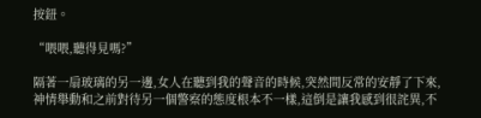按鈕。

“喂喂,聽得見嗎?”

隔著一扇玻璃的另一邊,女人在聽到我的聲音的時候,突然間反常的安靜了下來,神情舉動和之前對待另一個警察的態度根本不一樣,這倒是讓我感到很詫異,不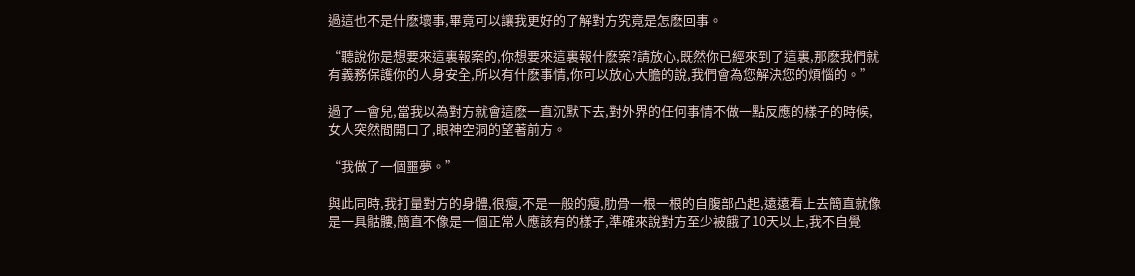過這也不是什麽壞事,畢竟可以讓我更好的了解對方究竟是怎麽回事。

“聽說你是想要來這裏報案的,你想要來這裏報什麽案?請放心,既然你已經來到了這裏,那麽我們就有義務保護你的人身安全,所以有什麽事情,你可以放心大膽的說,我們會為您解決您的煩惱的。”

過了一會兒,當我以為對方就會這麽一直沉默下去,對外界的任何事情不做一點反應的樣子的時候,女人突然間開口了,眼神空洞的望著前方。

“我做了一個噩夢。”

與此同時,我打量對方的身體,很瘦,不是一般的瘦,肋骨一根一根的自腹部凸起,遠遠看上去簡直就像是一具骷髏,簡直不像是一個正常人應該有的樣子,準確來說對方至少被餓了10天以上,我不自覺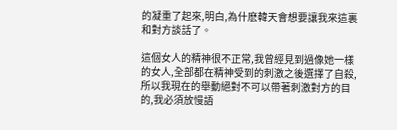的凝重了起來,明白,為什麽韓天會想要讓我來這裏和對方談話了。

這個女人的精神很不正常,我曾經見到過像她一樣的女人,全部都在精神受到的刺激之後選擇了自殺,所以我現在的舉動絕對不可以帶著刺激對方的目的,我必須放慢語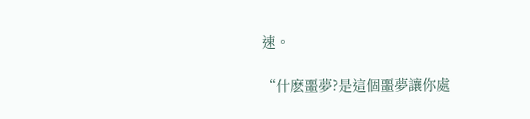速。

“什麽噩夢?是這個噩夢讓你處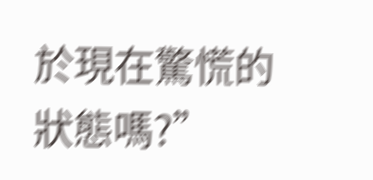於現在驚慌的狀態嗎?”